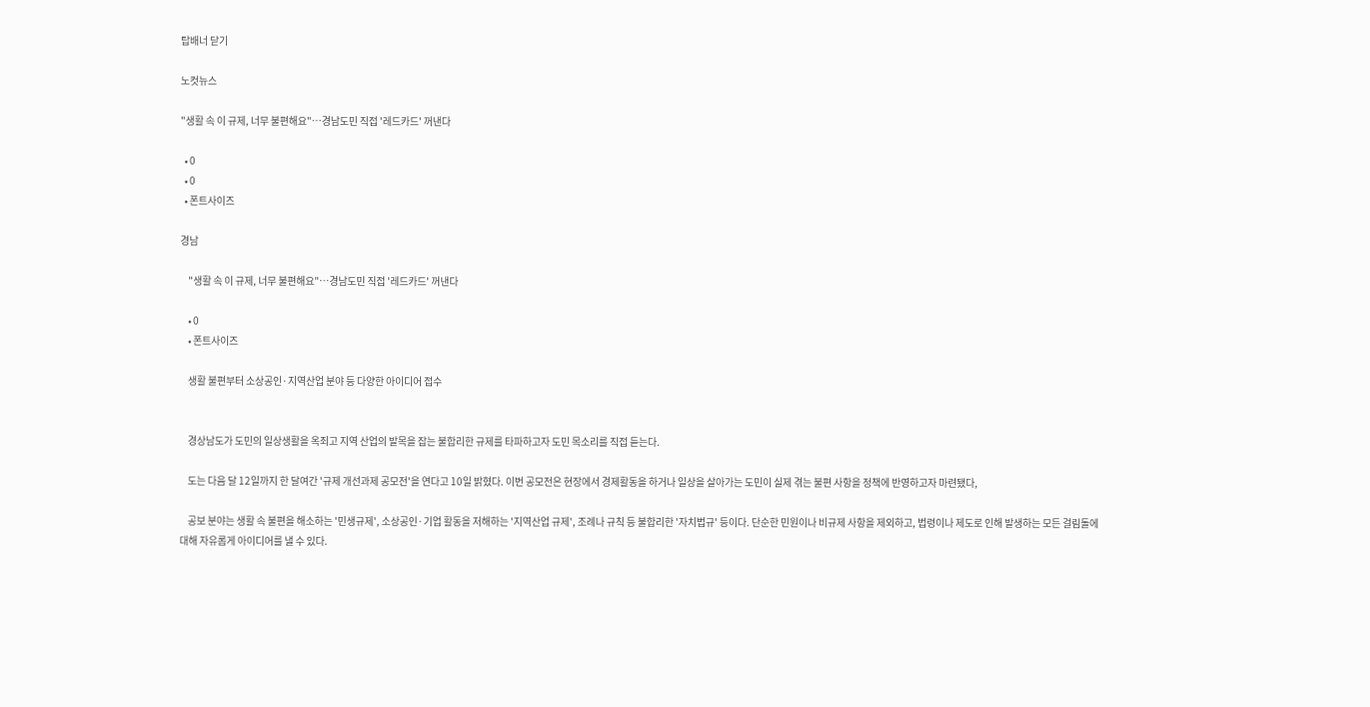탑배너 닫기

노컷뉴스

"생활 속 이 규제, 너무 불편해요"…경남도민 직접 '레드카드' 꺼낸다

  • 0
  • 0
  • 폰트사이즈

경남

    "생활 속 이 규제, 너무 불편해요"…경남도민 직접 '레드카드' 꺼낸다

    • 0
    • 폰트사이즈

    생활 불편부터 소상공인·지역산업 분야 등 다양한 아이디어 접수


    경상남도가 도민의 일상생활을 옥죄고 지역 산업의 발목을 잡는 불합리한 규제를 타파하고자 도민 목소리를 직접 듣는다.

    도는 다음 달 12일까지 한 달여간 '규제 개선과제 공모전'을 연다고 10일 밝혔다. 이번 공모전은 현장에서 경제활동을 하거나 일상을 살아가는 도민이 실제 겪는 불편 사항을 정책에 반영하고자 마련됐다,

    공보 분야는 생활 속 불편을 해소하는 '민생규제', 소상공인·기업 활동을 저해하는 '지역산업 규제', 조례나 규칙 등 불합리한 '자치법규' 등이다. 단순한 민원이나 비규제 사항을 제외하고, 법령이나 제도로 인해 발생하는 모든 걸림돌에 대해 자유롭게 아이디어를 낼 수 있다.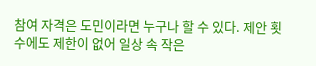참여 자격은 도민이라면 누구나 할 수 있다. 제안 횟수에도 제한이 없어 일상 속 작은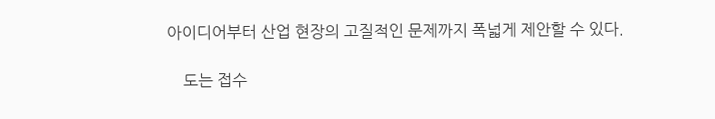아이디어부터 산업 현장의 고질적인 문제까지 폭넓게 제안할 수 있다.

    도는 접수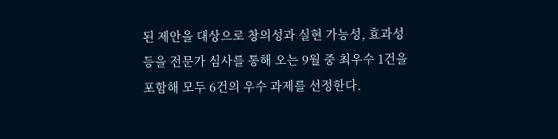된 제안을 대상으로 창의성과 실현 가능성, 효과성 등을 전문가 심사를 통해 오는 9월 중 최우수 1건을 포함해 모두 6건의 우수 과제를 선정한다.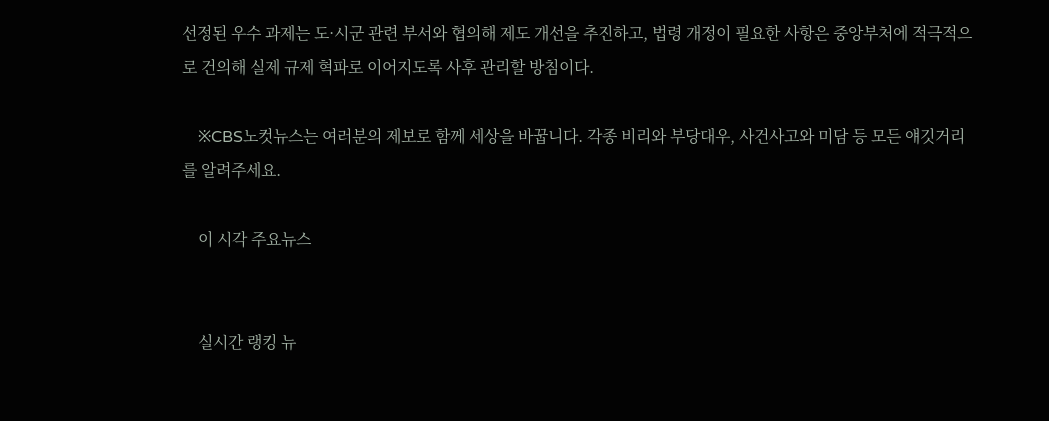선정된 우수 과제는 도·시군 관련 부서와 협의해 제도 개선을 추진하고, 법령 개정이 필요한 사항은 중앙부처에 적극적으로 건의해 실제 규제 혁파로 이어지도록 사후 관리할 방침이다.

    ※CBS노컷뉴스는 여러분의 제보로 함께 세상을 바꿉니다. 각종 비리와 부당대우, 사건사고와 미담 등 모든 얘깃거리를 알려주세요.

    이 시각 주요뉴스


    실시간 랭킹 뉴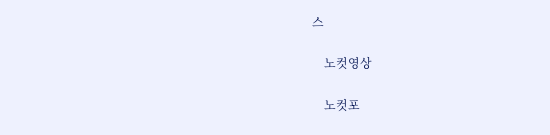스

    노컷영상

    노컷포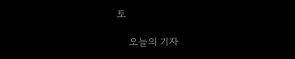토

    오늘의 기자